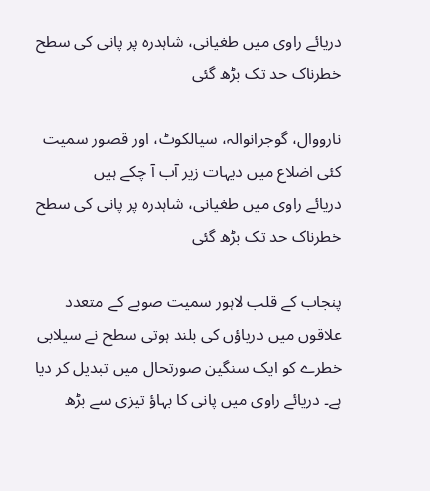دریائے راوی میں طغیانی، شاہدرہ پر پانی کی سطح خطرناک حد تک بڑھ گئی

نارووال، گوجرانوالہ، سیالکوٹ، اور قصور سمیت کئی اضلاع میں دیہات زیر آب آ چکے ہیں
دریائے راوی میں طغیانی، شاہدرہ پر پانی کی سطح خطرناک حد تک بڑھ گئی

پنجاب کے قلب لاہور سمیت صوبے کے متعدد علاقوں میں دریاؤں کی بلند ہوتی سطح نے سیلابی خطرے کو ایک سنگین صورتحال میں تبدیل کر دیا ہے۔ دریائے راوی میں پانی کا بہاؤ تیزی سے بڑھ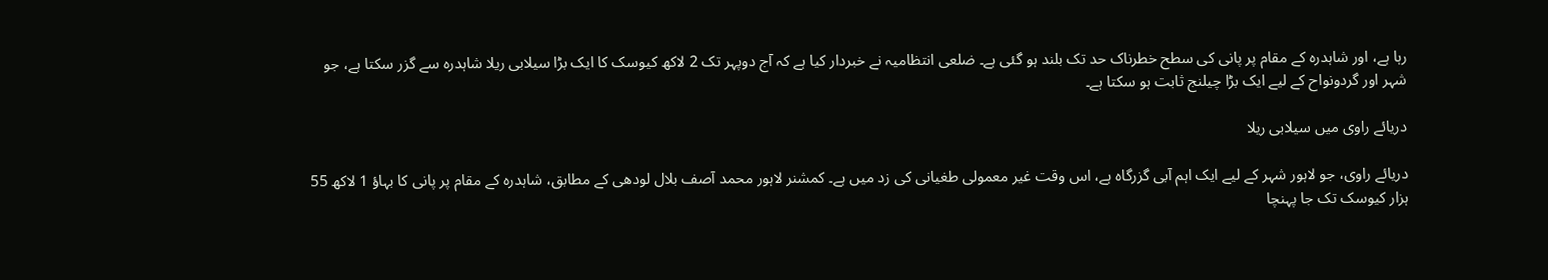رہا ہے، اور شاہدرہ کے مقام پر پانی کی سطح خطرناک حد تک بلند ہو گئی ہے۔ ضلعی انتظامیہ نے خبردار کیا ہے کہ آج دوپہر تک 2 لاکھ کیوسک کا ایک بڑا سیلابی ریلا شاہدرہ سے گزر سکتا ہے، جو شہر اور گردونواح کے لیے ایک بڑا چیلنج ثابت ہو سکتا ہے۔

دریائے راوی میں سیلابی ریلا

دریائے راوی، جو لاہور شہر کے لیے ایک اہم آبی گزرگاہ ہے، اس وقت غیر معمولی طغیانی کی زد میں ہے۔ کمشنر لاہور محمد آصف بلال لودھی کے مطابق، شاہدرہ کے مقام پر پانی کا بہاؤ 1 لاکھ 55 ہزار کیوسک تک جا پہنچا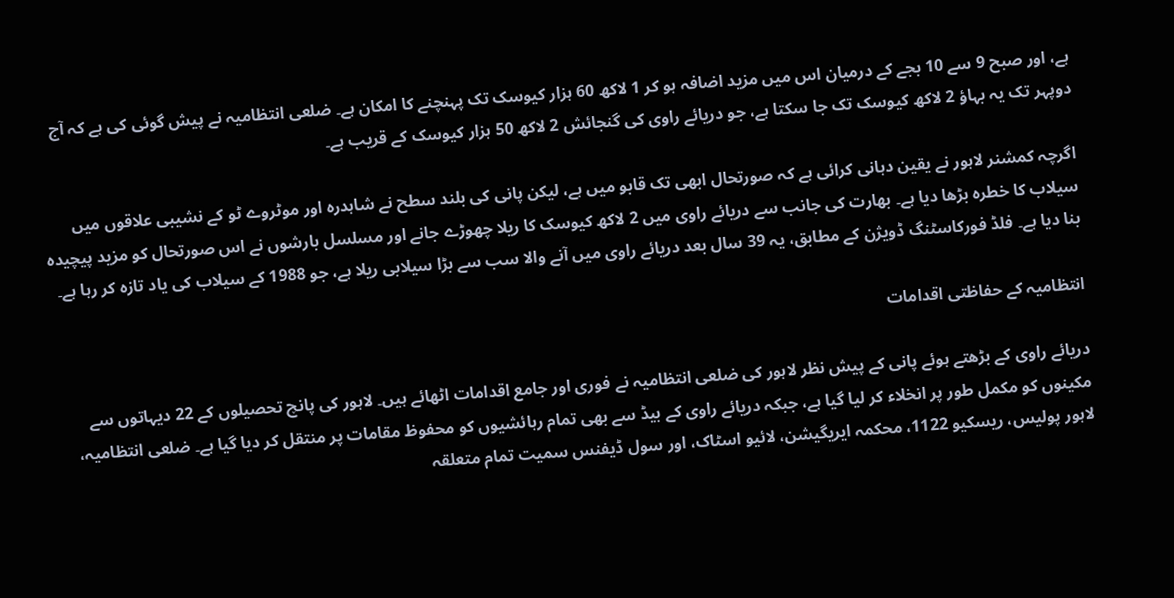ہے، اور صبح 9 سے 10 بجے کے درمیان اس میں مزید اضافہ ہو کر 1 لاکھ 60 ہزار کیوسک تک پہنچنے کا امکان ہے۔ ضلعی انتظامیہ نے پیش گوئی کی ہے کہ آج دوپہر تک یہ بہاؤ 2 لاکھ کیوسک تک جا سکتا ہے، جو دریائے راوی کی گنجائش 2 لاکھ 50 ہزار کیوسک کے قریب ہے۔

اگرچہ کمشنر لاہور نے یقین دہانی کرائی ہے کہ صورتحال ابھی تک قابو میں ہے، لیکن پانی کی بلند سطح نے شاہدرہ اور موٹروے ٹو کے نشیبی علاقوں میں سیلاب کا خطرہ بڑھا دیا ہے۔ بھارت کی جانب سے دریائے راوی میں 2 لاکھ کیوسک کا ریلا چھوڑے جانے اور مسلسل بارشوں نے اس صورتحال کو مزید پیچیدہ بنا دیا ہے۔ فلڈ فورکاسٹنگ ڈویژن کے مطابق، یہ 39 سال بعد دریائے راوی میں آنے والا سب سے بڑا سیلابی ریلا ہے، جو 1988 کے سیلاب کی یاد تازہ کر رہا ہے۔

انتظامیہ کے حفاظتی اقدامات

دریائے راوی کے بڑھتے ہوئے پانی کے پیش نظر لاہور کی ضلعی انتظامیہ نے فوری اور جامع اقدامات اٹھائے ہیں۔ لاہور کی پانچ تحصیلوں کے 22 دیہاتوں سے مکینوں کو مکمل طور پر انخلاء کر لیا گیا ہے، جبکہ دریائے راوی کے بیڈ سے بھی تمام رہائشیوں کو محفوظ مقامات پر منتقل کر دیا گیا ہے۔ ضلعی انتظامیہ، لاہور پولیس، ریسکیو 1122، محکمہ ایریگیشن، لائیو اسٹاک، اور سول ڈیفنس سمیت تمام متعلقہ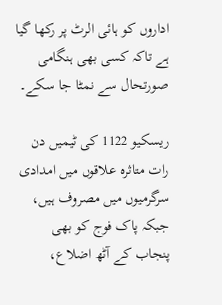اداروں کو ہائی الرٹ پر رکھا گیا ہے تاکہ کسی بھی ہنگامی صورتحال سے نمٹا جا سکے۔

ریسکیو 1122 کی ٹیمیں دن رات متاثرہ علاقوں میں امدادی سرگرمیوں میں مصروف ہیں، جبکہ پاک فوج کو بھی پنجاب کے آٹھ اضلاع،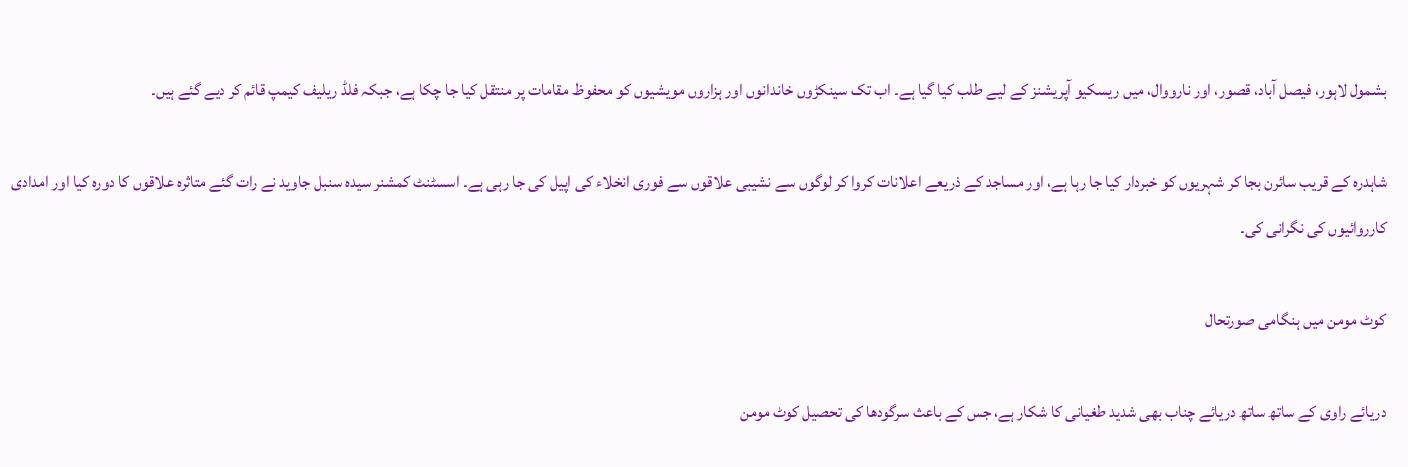بشمول لاہور، فیصل آباد، قصور، اور نارووال، میں ریسکیو آپریشنز کے لیے طلب کیا گیا ہے۔ اب تک سینکڑوں خاندانوں اور ہزاروں مویشیوں کو محفوظ مقامات پر منتقل کیا جا چکا ہے، جبکہ فلڈ ریلیف کیمپ قائم کر دیے گئے ہیں۔

شاہدرہ کے قریب سائرن بجا کر شہریوں کو خبردار کیا جا رہا ہے، اور مساجد کے ذریعے اعلانات کروا کر لوگوں سے نشیبی علاقوں سے فوری انخلاء کی اپیل کی جا رہی ہے۔ اسسٹنٹ کمشنر سیدہ سنبل جاوید نے رات گئے متاثرہ علاقوں کا دورہ کیا اور امدادی کارروائیوں کی نگرانی کی۔

کوٹ مومن میں ہنگامی صورتحال

دریائے راوی کے ساتھ ساتھ دریائے چناب بھی شدید طغیانی کا شکار ہے، جس کے باعث سرگودھا کی تحصیل کوٹ مومن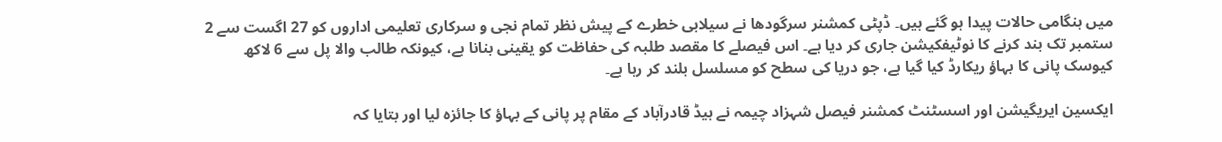میں ہنگامی حالات پیدا ہو گئے ہیں۔ ڈپٹی کمشنر سرگودھا نے سیلابی خطرے کے پیش نظر تمام نجی و سرکاری تعلیمی اداروں کو 27 اگست سے 2 ستمبر تک بند کرنے کا نوٹیفکیشن جاری کر دیا ہے۔ اس فیصلے کا مقصد طلبہ کی حفاظت کو یقینی بنانا ہے، کیونکہ طالب والا پل سے 6 لاکھ کیوسک پانی کا بہاؤ ریکارڈ کیا گیا ہے، جو دریا کی سطح کو مسلسل بلند کر رہا ہے۔

ایکسین ایریگیشن اور اسسٹنٹ کمشنر فیصل شہزاد چیمہ نے ہیڈ قادرآباد کے مقام پر پانی کے بہاؤ کا جائزہ لیا اور بتایا کہ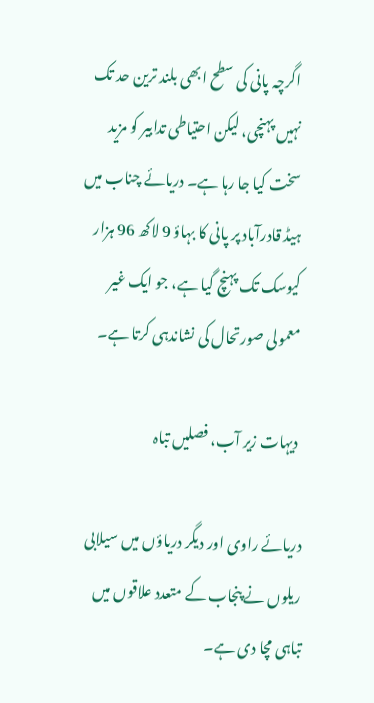اگرچہ پانی کی سطح ابھی بلند ترین حد تک نہیں پہنچی، لیکن احتیاطی تدابیر کو مزید سخت کیا جا رہا ہے۔ دریائے چناب میں ہیڈ قادرآباد پر پانی کا بہاؤ 9 لاکھ 96 ہزار کیوسک تک پہنچ گیا ہے، جو ایک غیر معمولی صورتحال کی نشاندہی کرتا ہے۔

 دیہات زیر آب، فصلیں تباہ

دریائے راوی اور دیگر دریاؤں میں سیلابی ریلوں نے پنجاب کے متعدد علاقوں میں تباہی مچا دی ہے۔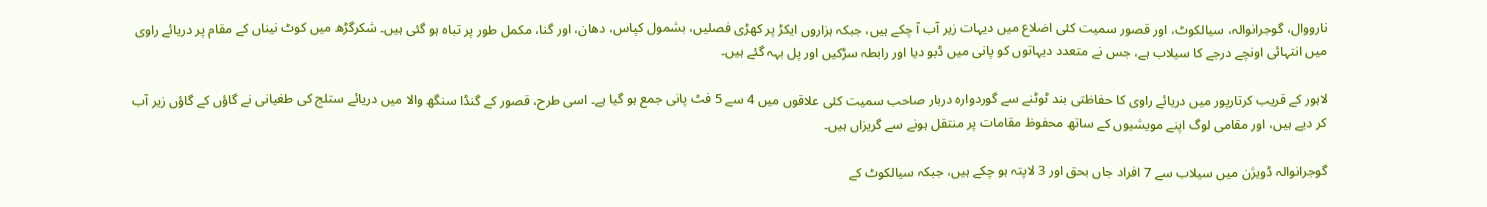نارووال، گوجرانوالہ، سیالکوٹ، اور قصور سمیت کئی اضلاع میں دیہات زیر آب آ چکے ہیں، جبکہ ہزاروں ایکڑ پر کھڑی فصلیں، بشمول کپاس، دھان، اور گنا، مکمل طور پر تباہ ہو گئی ہیں۔ شکرگڑھ میں کوٹ نیناں کے مقام پر دریائے راوی میں انتہائی اونچے درجے کا سیلاب ہے، جس نے متعدد دیہاتوں کو پانی میں ڈبو دیا اور رابطہ سڑکیں اور پل بہہ گئے ہیں۔

لاہور کے قریب کرتارپور میں دریائے راوی کا حفاظتی بند ٹوٹنے سے گوردوارہ دربار صاحب سمیت کئی علاقوں میں 4 سے 5 فٹ پانی جمع ہو گیا ہے۔ اسی طرح، قصور کے گنڈا سنگھ والا میں دریائے ستلج کی طغیانی نے گاؤں کے گاؤں زیر آب کر دیے ہیں، اور مقامی لوگ اپنے مویشیوں کے ساتھ محفوظ مقامات پر منتقل ہونے سے گریزاں ہیں۔

گوجرانوالہ ڈویژن میں سیلاب سے 7 افراد جاں بحق اور 3 لاپتہ ہو چکے ہیں، جبکہ سیالکوٹ کے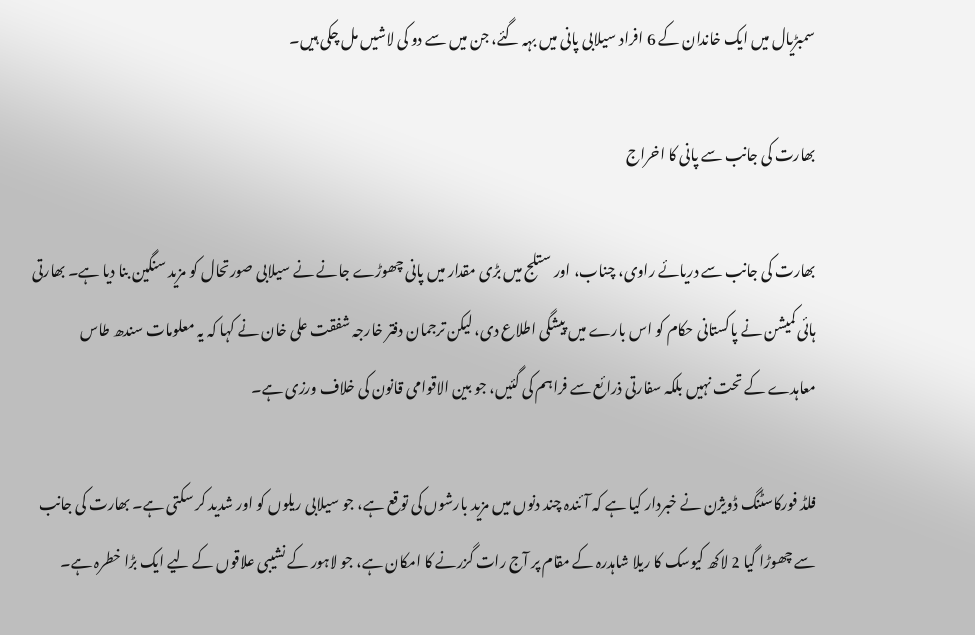سمبڑیال میں ایک خاندان کے 6 افراد سیلابی پانی میں بہہ گئے، جن میں سے دو کی لاشیں مل چکی ہیں۔

بھارت کی جانب سے پانی کا اخراج

بھارت کی جانب سے دریائے راوی، چناب، اور ستلج میں بڑی مقدار میں پانی چھوڑے جانے نے سیلابی صورتحال کو مزید سنگین بنا دیا ہے۔ بھارتی ہائی کمیشن نے پاکستانی حکام کو اس بارے میں پیشگی اطلاع دی، لیکن ترجمان دفتر خارجہ شفقت علی خان نے کہا کہ یہ معلومات سندھ طاس معاہدے کے تحت نہیں بلکہ سفارتی ذرائع سے فراہم کی گئیں، جو بین الاقوامی قانون کی خلاف ورزی ہے۔

فلڈ فورکاسٹنگ ڈویژن نے خبردار کیا ہے کہ آئندہ چند دنوں میں مزید بارشوں کی توقع ہے، جو سیلابی ریلوں کو اور شدید کر سکتی ہے۔ بھارت کی جانب سے چھوڑا گیا 2 لاکھ کیوسک کا ریلا شاہدرہ کے مقام پر آج رات گزرنے کا امکان ہے، جو لاہور کے نشیبی علاقوں کے لیے ایک بڑا خطرہ ہے۔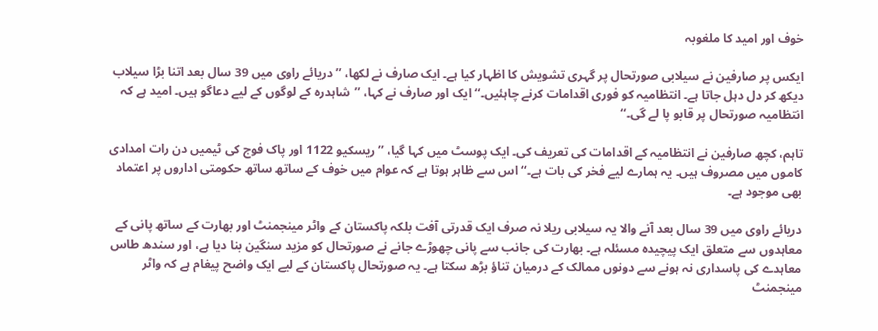خوف اور امید کا ملغوبہ

ایکس پر صارفین نے سیلابی صورتحال پر گہری تشویش کا اظہار کیا ہے۔ ایک صارف نے لکھا، ’’دریائے راوی میں 39 سال بعد اتنا بڑا سیلاب دیکھ کر دل دہل جاتا ہے۔ انتظامیہ کو فوری اقدامات کرنے چاہئیں۔‘‘ ایک اور صارف نے کہا، ’’شاہدرہ کے لوگوں کے لیے دعاگو ہیں۔ امید ہے کہ انتظامیہ صورتحال پر قابو پا لے گی۔‘‘

تاہم، کچھ صارفین نے انتظامیہ کے اقدامات کی تعریف کی۔ ایک پوسٹ میں کہا گیا، ’’ریسکیو 1122 اور پاک فوج کی ٹیمیں دن رات امدادی کاموں میں مصروف ہیں۔ یہ ہمارے لیے فخر کی بات ہے۔‘‘ اس سے ظاہر ہوتا ہے کہ عوام میں خوف کے ساتھ ساتھ حکومتی اداروں پر اعتماد بھی موجود ہے۔

دریائے راوی میں 39 سال بعد آنے والا یہ سیلابی ریلا نہ صرف ایک قدرتی آفت بلکہ پاکستان کے واٹر مینجمنٹ اور بھارت کے ساتھ پانی کے معاہدوں سے متعلق ایک پیچیدہ مسئلہ ہے۔ بھارت کی جانب سے پانی چھوڑے جانے نے صورتحال کو مزید سنگین بنا دیا ہے، اور سندھ طاس معاہدے کی پاسداری نہ ہونے سے دونوں ممالک کے درمیان تناؤ بڑھ سکتا ہے۔ یہ صورتحال پاکستان کے لیے ایک واضح پیغام ہے کہ واٹر مینجمنٹ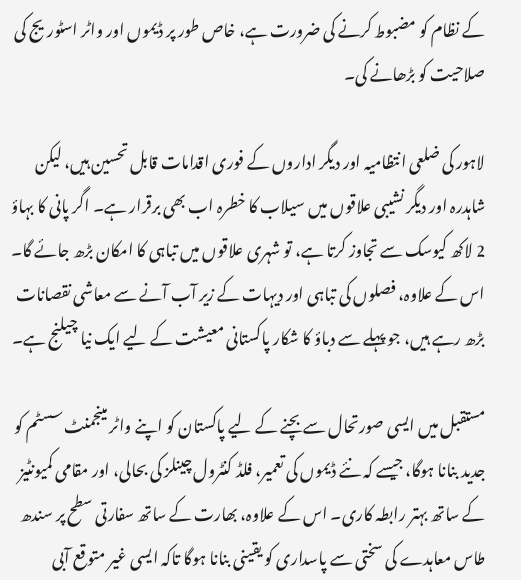کے نظام کو مضبوط کرنے کی ضرورت ہے، خاص طور پر ڈیموں اور واٹر اسٹوریج کی صلاحیت کو بڑھانے کی۔

لاہور کی ضلعی انتظامیہ اور دیگر اداروں کے فوری اقدامات قابل تحسین ہیں، لیکن شاہدرہ اور دیگر نشیبی علاقوں میں سیلاب کا خطرہ اب بھی برقرار ہے۔ اگر پانی کا بہاؤ 2 لاکھ کیوسک سے تجاوز کرتا ہے، تو شہری علاقوں میں تباہی کا امکان بڑھ جائے گا۔ اس کے علاوہ، فصلوں کی تباہی اور دیہات کے زیر آب آنے سے معاشی نقصانات بڑھ رہے ہیں، جو پہلے سے دباؤ کا شکار پاکستانی معیشت کے لیے ایک نیا چیلنج ہے۔

مستقبل میں ایسی صورتحال سے بچنے کے لیے پاکستان کو اپنے واٹر مینجمنٹ سسٹم کو جدید بنانا ہوگا، جیسے کہ نئے ڈیموں کی تعمیر، فلڈ کنٹرول چینلز کی بحالی، اور مقامی کمیونٹیز کے ساتھ بہتر رابطہ کاری۔ اس کے علاوہ، بھارت کے ساتھ سفارتی سطح پر سندھ طاس معاہدے کی سختی سے پاسداری کو یقینی بنانا ہوگا تاکہ ایسی غیر متوقع آبی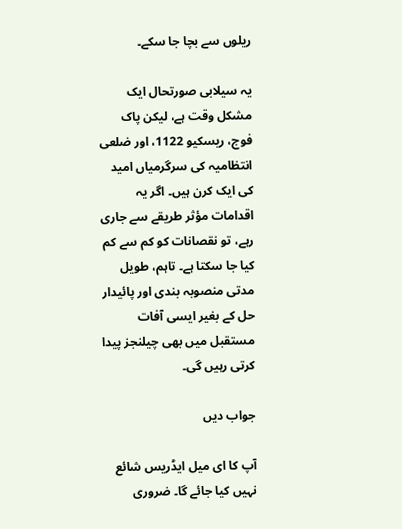ریلوں سے بچا جا سکے۔

یہ سیلابی صورتحال ایک مشکل وقت ہے، لیکن پاک فوج، ریسکیو 1122، اور ضلعی انتظامیہ کی سرگرمیاں امید کی ایک کرن ہیں۔ اگر یہ اقدامات مؤثر طریقے سے جاری رہے، تو نقصانات کو کم سے کم کیا جا سکتا ہے۔ تاہم، طویل مدتی منصوبہ بندی اور پائیدار حل کے بغیر ایسی آفات مستقبل میں بھی چیلنجز پیدا کرتی رہیں گی۔

جواب دیں

آپ کا ای میل ایڈریس شائع نہیں کیا جائے گا۔ ضروری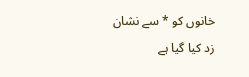خانوں کو * سے نشان زد کیا گیا ہے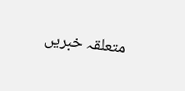متعلقہ خبریں